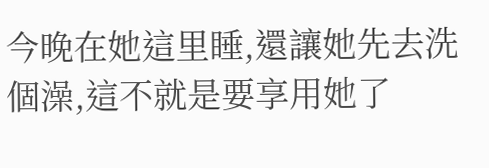今晚在她這里睡,還讓她先去洗個澡,這不就是要享用她了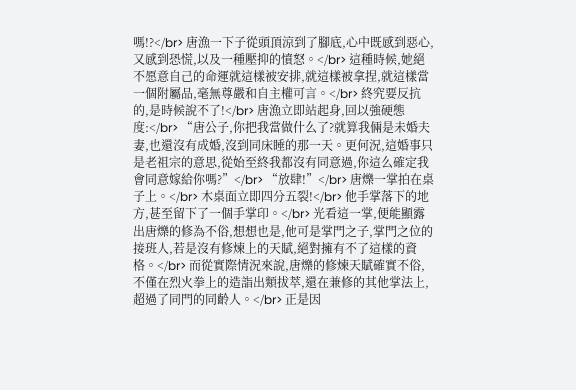嗎!?</br> 唐漁一下子從頭頂涼到了腳底,心中既感到惡心,又感到恐慌,以及一種壓抑的憤怒。</br> 這種時候,她絕不愿意自己的命運就這樣被安排,就這樣被拿捏,就這樣當一個附屬品,毫無尊嚴和自主權可言。</br> 終究要反抗的,是時候說不了!</br> 唐漁立即站起身,回以強硬態度:</br> “唐公子,你把我當做什么了?就算我倆是未婚夫妻,也還沒有成婚,沒到同床睡的那一天。更何況,這婚事只是老祖宗的意思,從始至終我都沒有同意過,你這么確定我會同意嫁給你嗎?”</br> “放肆!”</br> 唐爍一掌拍在桌子上。</br> 木桌面立即四分五裂!</br> 他手掌落下的地方,甚至留下了一個手掌印。</br> 光看這一掌,便能顯露出唐爍的修為不俗,想想也是,他可是掌門之子,掌門之位的接班人,若是沒有修煉上的天賦,絕對擁有不了這樣的資格。</br> 而從實際情況來說,唐爍的修煉天賦確實不俗,不僅在烈火拳上的造詣出類拔萃,還在兼修的其他掌法上,超過了同門的同齡人。</br> 正是因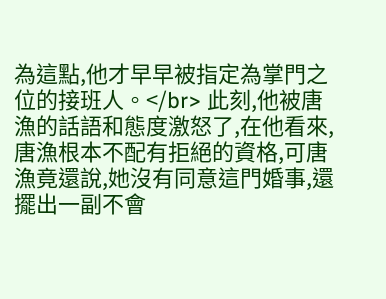為這點,他才早早被指定為掌門之位的接班人。</br> 此刻,他被唐漁的話語和態度激怒了,在他看來,唐漁根本不配有拒絕的資格,可唐漁竟還說,她沒有同意這門婚事,還擺出一副不會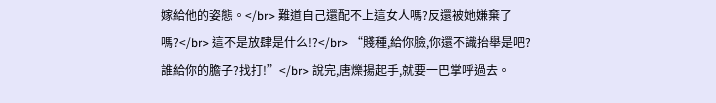嫁給他的姿態。</br> 難道自己還配不上這女人嗎?反還被她嫌棄了嗎?</br> 這不是放肆是什么!?</br> “賤種,給你臉,你還不識抬舉是吧?誰給你的膽子?找打!”</br> 說完,唐爍揚起手,就要一巴掌呼過去。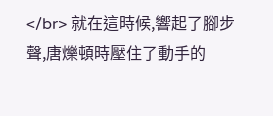</br> 就在這時候,響起了腳步聲,唐爍頓時壓住了動手的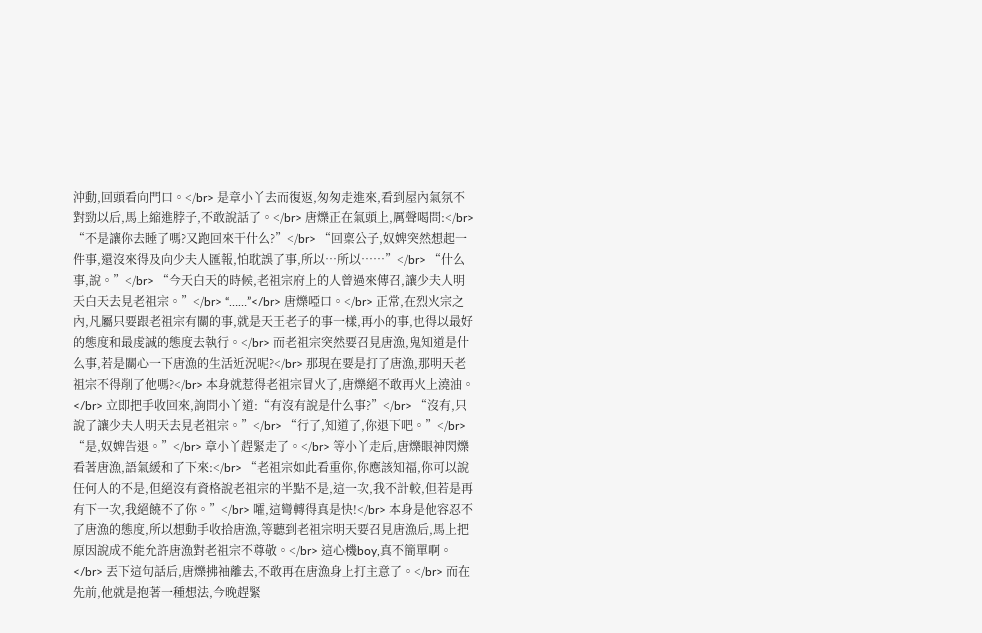沖動,回頭看向門口。</br> 是章小丫去而復返,匆匆走進來,看到屋內氣氛不對勁以后,馬上縮進脖子,不敢說話了。</br> 唐爍正在氣頭上,厲聲喝問:</br> “不是讓你去睡了嗎?又跑回來干什么?”</br> “回稟公子,奴婢突然想起一件事,還沒來得及向少夫人匯報,怕耽誤了事,所以…所以……”</br> “什么事,說。”</br> “今天白天的時候,老祖宗府上的人曾過來傳召,讓少夫人明天白天去見老祖宗。”</br> “……”</br> 唐爍啞口。</br> 正常,在烈火宗之內,凡屬只要跟老祖宗有關的事,就是天王老子的事一樣,再小的事,也得以最好的態度和最虔誠的態度去執行。</br> 而老祖宗突然要召見唐漁,鬼知道是什么事,若是關心一下唐漁的生活近況呢?</br> 那現在要是打了唐漁,那明天老祖宗不得削了他嗎?</br> 本身就惹得老祖宗冒火了,唐爍絕不敢再火上澆油。</br> 立即把手收回來,詢問小丫道:“有沒有說是什么事?”</br> “沒有,只說了讓少夫人明天去見老祖宗。”</br> “行了,知道了,你退下吧。”</br> “是,奴婢告退。”</br> 章小丫趕緊走了。</br> 等小丫走后,唐爍眼神閃爍看著唐漁,語氣緩和了下來:</br> “老祖宗如此看重你,你應該知福,你可以說任何人的不是,但絕沒有資格說老祖宗的半點不是,這一次,我不計較,但若是再有下一次,我絕饒不了你。”</br> 嚯,這彎轉得真是快!</br> 本身是他容忍不了唐漁的態度,所以想動手收拾唐漁,等聽到老祖宗明天要召見唐漁后,馬上把原因說成不能允許唐漁對老祖宗不尊敬。</br> 這心機boy,真不簡單啊。</br> 丟下這句話后,唐爍拂袖離去,不敢再在唐漁身上打主意了。</br> 而在先前,他就是抱著一種想法,今晚趕緊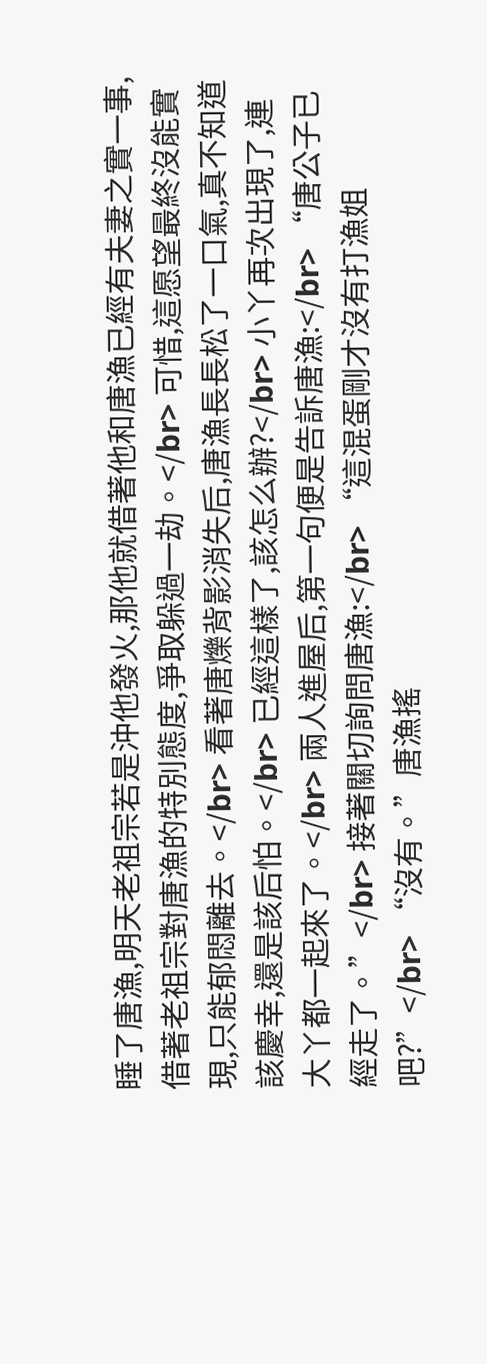睡了唐漁,明天老祖宗若是沖他發火,那他就借著他和唐漁已經有夫妻之實一事,借著老祖宗對唐漁的特別態度,爭取躲過一劫。</br> 可惜,這愿望最終沒能實現,只能郁悶離去。</br> 看著唐爍背影消失后,唐漁長長松了一口氣,真不知道該慶幸,還是該后怕。</br> 已經這樣了,該怎么辦?</br> 小丫再次出現了,連大丫都一起來了。</br> 兩人進屋后,第一句便是告訴唐漁:</br> “唐公子已經走了。”</br> 接著關切詢問唐漁:</br> “這混蛋剛才沒有打漁姐吧?”</br> “沒有。”唐漁搖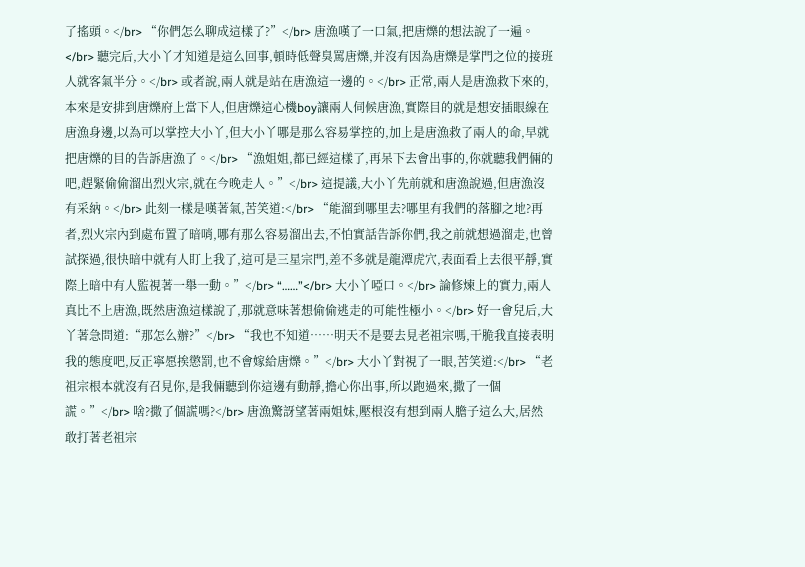了搖頭。</br> “你們怎么聊成這樣了?”</br> 唐漁嘆了一口氣,把唐爍的想法說了一遍。</br> 聽完后,大小丫才知道是這么回事,頓時低聲臭罵唐爍,并沒有因為唐爍是掌門之位的接班人就客氣半分。</br> 或者說,兩人就是站在唐漁這一邊的。</br> 正常,兩人是唐漁救下來的,本來是安排到唐爍府上當下人,但唐爍這心機boy讓兩人伺候唐漁,實際目的就是想安插眼線在唐漁身邊,以為可以掌控大小丫,但大小丫哪是那么容易掌控的,加上是唐漁救了兩人的命,早就把唐爍的目的告訴唐漁了。</br> “漁姐姐,都已經這樣了,再呆下去會出事的,你就聽我們倆的吧,趕緊偷偷溜出烈火宗,就在今晚走人。”</br> 這提議,大小丫先前就和唐漁說過,但唐漁沒有采納。</br> 此刻一樣是嘆著氣,苦笑道:</br> “能溜到哪里去?哪里有我們的落腳之地?再者,烈火宗內到處布置了暗哨,哪有那么容易溜出去,不怕實話告訴你們,我之前就想過溜走,也曾試探過,很快暗中就有人盯上我了,這可是三星宗門,差不多就是龍潭虎穴,表面看上去很平靜,實際上暗中有人監視著一舉一動。”</br> “……”</br> 大小丫啞口。</br> 論修煉上的實力,兩人真比不上唐漁,既然唐漁這樣說了,那就意味著想偷偷逃走的可能性極小。</br> 好一會兒后,大丫著急問道:“那怎么辦?”</br> “我也不知道……明天不是要去見老祖宗嗎,干脆我直接表明我的態度吧,反正寧愿挨懲罰,也不會嫁給唐爍。”</br> 大小丫對視了一眼,苦笑道:</br> “老祖宗根本就沒有召見你,是我倆聽到你這邊有動靜,擔心你出事,所以跑過來,撒了一個謊。”</br> 啥?撒了個謊嗎?</br> 唐漁驚訝望著兩姐妹,壓根沒有想到兩人膽子這么大,居然敢打著老祖宗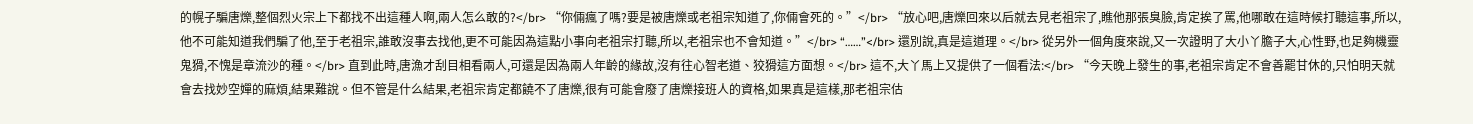的幌子騙唐爍,整個烈火宗上下都找不出這種人啊,兩人怎么敢的?</br> “你倆瘋了嗎?要是被唐爍或老祖宗知道了,你倆會死的。”</br> “放心吧,唐爍回來以后就去見老祖宗了,瞧他那張臭臉,肯定挨了罵,他哪敢在這時候打聽這事,所以,他不可能知道我們騙了他,至于老祖宗,誰敢沒事去找他,更不可能因為這點小事向老祖宗打聽,所以,老祖宗也不會知道。”</br> “……”</br> 還別說,真是這道理。</br> 從另外一個角度來說,又一次證明了大小丫膽子大,心性野,也足夠機靈鬼猾,不愧是章流沙的種。</br> 直到此時,唐漁才刮目相看兩人,可還是因為兩人年齡的緣故,沒有往心智老道、狡猾這方面想。</br> 這不,大丫馬上又提供了一個看法:</br> “今天晚上發生的事,老祖宗肯定不會善罷甘休的,只怕明天就會去找妙空嬋的麻煩,結果難說。但不管是什么結果,老祖宗肯定都饒不了唐爍,很有可能會廢了唐爍接班人的資格,如果真是這樣,那老祖宗估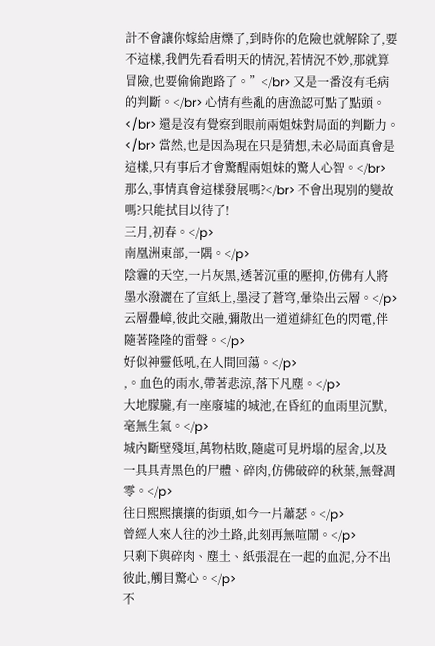計不會讓你嫁給唐爍了,到時你的危險也就解除了,要不這樣,我們先看看明天的情況,若情況不妙,那就算冒險,也要偷偷跑路了。”</br> 又是一番沒有毛病的判斷。</br> 心情有些亂的唐漁認可點了點頭。</br> 還是沒有覺察到眼前兩姐妹對局面的判斷力。</br> 當然,也是因為現在只是猜想,未必局面真會是這樣,只有事后才會驚醒兩姐妹的驚人心智。</br> 那么,事情真會這樣發展嗎?</br> 不會出現別的變故嗎?只能拭目以待了!
三月,初春。</p>
南凰洲東部,一隅。</p>
陰霾的天空,一片灰黑,透著沉重的壓抑,仿佛有人將墨水潑灑在了宣紙上,墨浸了蒼穹,暈染出云層。</p>
云層疊嶂,彼此交融,彌散出一道道緋紅色的閃電,伴隨著隆隆的雷聲。</p>
好似神靈低吼,在人間回蕩。</p>
,。血色的雨水,帶著悲涼,落下凡塵。</p>
大地朦朧,有一座廢墟的城池,在昏紅的血雨里沉默,毫無生氣。</p>
城內斷壁殘垣,萬物枯敗,隨處可見坍塌的屋舍,以及一具具青黑色的尸體、碎肉,仿佛破碎的秋葉,無聲凋零。</p>
往日熙熙攘攘的街頭,如今一片蕭瑟。</p>
曾經人來人往的沙土路,此刻再無喧鬧。</p>
只剩下與碎肉、塵土、紙張混在一起的血泥,分不出彼此,觸目驚心。</p>
不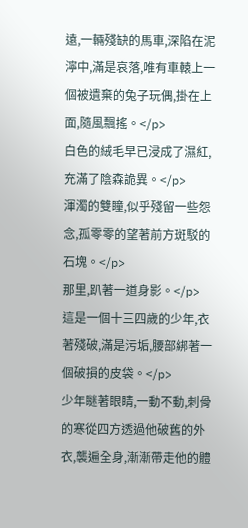遠,一輛殘缺的馬車,深陷在泥濘中,滿是哀落,唯有車轅上一個被遺棄的兔子玩偶,掛在上面,隨風飄搖。</p>
白色的絨毛早已浸成了濕紅,充滿了陰森詭異。</p>
渾濁的雙瞳,似乎殘留一些怨念,孤零零的望著前方斑駁的石塊。</p>
那里,趴著一道身影。</p>
這是一個十三四歲的少年,衣著殘破,滿是污垢,腰部綁著一個破損的皮袋。</p>
少年瞇著眼睛,一動不動,刺骨的寒從四方透過他破舊的外衣,襲遍全身,漸漸帶走他的體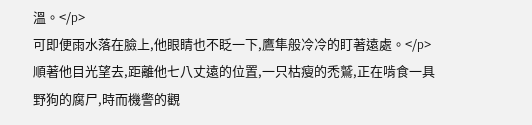溫。</p>
可即便雨水落在臉上,他眼睛也不眨一下,鷹隼般冷冷的盯著遠處。</p>
順著他目光望去,距離他七八丈遠的位置,一只枯瘦的禿鷲,正在啃食一具野狗的腐尸,時而機警的觀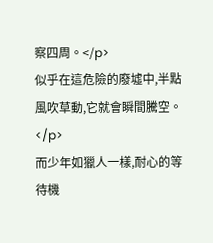察四周。</p>
似乎在這危險的廢墟中,半點風吹草動,它就會瞬間騰空。</p>
而少年如獵人一樣,耐心的等待機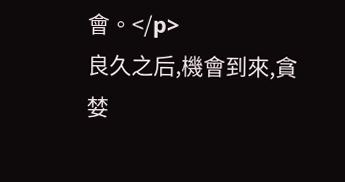會。</p>
良久之后,機會到來,貪婪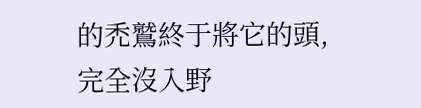的禿鷲終于將它的頭,完全沒入野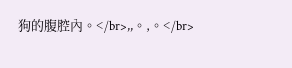狗的腹腔內。</br>,,。,。</br>